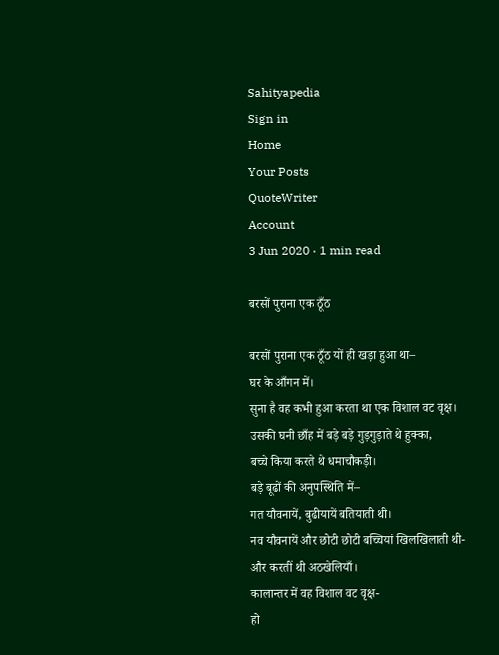Sahityapedia
Sign in
Home
Your Posts
QuoteWriter
Account
3 Jun 2020 · 1 min read

बरसों पुराना एक ठूँठ

बरसों पुराना एक ठूँठ यों ही खड़ा हुआ था–
घर के आँगन में।
सुना है वह कभी हुआ करता था एक विशाल वट वृक्ष।
उसकी घनी छाँह में बड़े बड़े गुड़गुड़ाते थे हुक्का,
बच्चे किया करते थे धमाचौकड़ी।
बड़े बूढों की अनुपस्थिति में–
गत यौवनायें, बुढीयायें बतियाती थी।
नव यौवनायें और छोटी छोटी बच्चियां खिलखिलाती थी-
और करतीं थी अठखेलियाँ।
कालान्तर में वह विशाल वट वृक्ष-
हो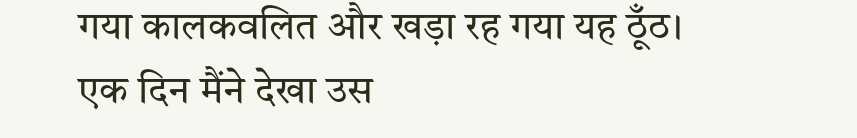गया कालकवलित और खड़ा रह गया यह ठूँठ।
एक दिन मैंने देखा उस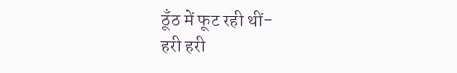ठूँठ में फूट रही थीं-
हरी हरी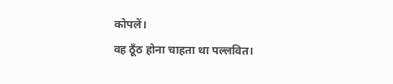कोपलें।
वह ठूँठ होना चाहता था पल्लवित।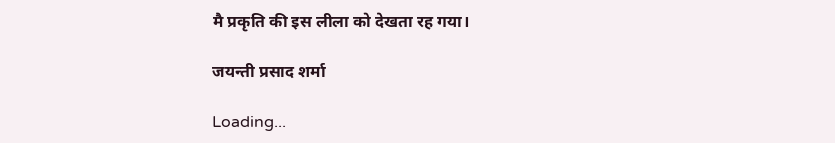मै प्रकृति की इस लीला को देखता रह गया।

जयन्ती प्रसाद शर्मा

Loading...